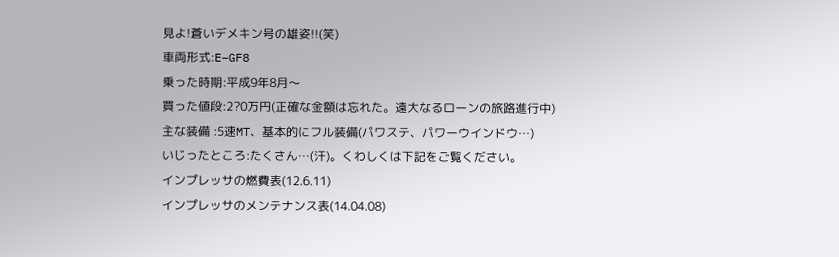見よ!蒼いデメキン号の雄姿!!(笑)
車両形式:E−GF8
乗った時期:平成9年8月〜
買った値段:2?0万円(正確な金額は忘れた。遠大なるローンの旅路進行中)
主な装備 :5速MT、基本的にフル装備(パワステ、パワーウインドウ…)
いじったところ:たくさん…(汗)。くわしくは下記をご覧ください。
インプレッサの燃費表(12.6.11)
インプレッサのメンテナンス表(14.04.08)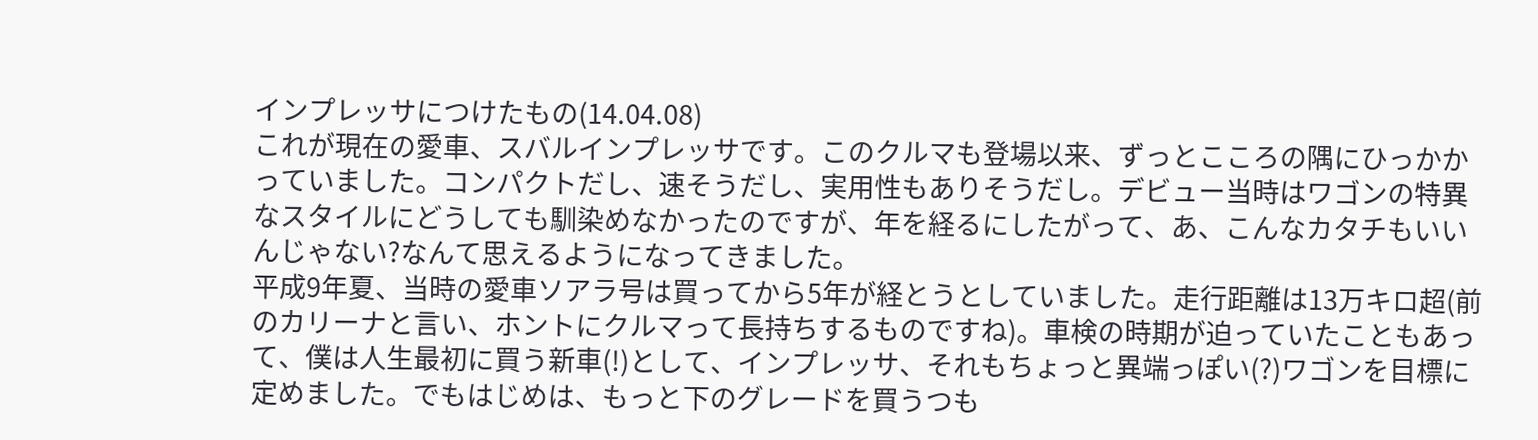インプレッサにつけたもの(14.04.08)
これが現在の愛車、スバルインプレッサです。このクルマも登場以来、ずっとこころの隅にひっかかっていました。コンパクトだし、速そうだし、実用性もありそうだし。デビュー当時はワゴンの特異なスタイルにどうしても馴染めなかったのですが、年を経るにしたがって、あ、こんなカタチもいいんじゃない?なんて思えるようになってきました。
平成9年夏、当時の愛車ソアラ号は買ってから5年が経とうとしていました。走行距離は13万キロ超(前のカリーナと言い、ホントにクルマって長持ちするものですね)。車検の時期が迫っていたこともあって、僕は人生最初に買う新車(!)として、インプレッサ、それもちょっと異端っぽい(?)ワゴンを目標に定めました。でもはじめは、もっと下のグレードを買うつも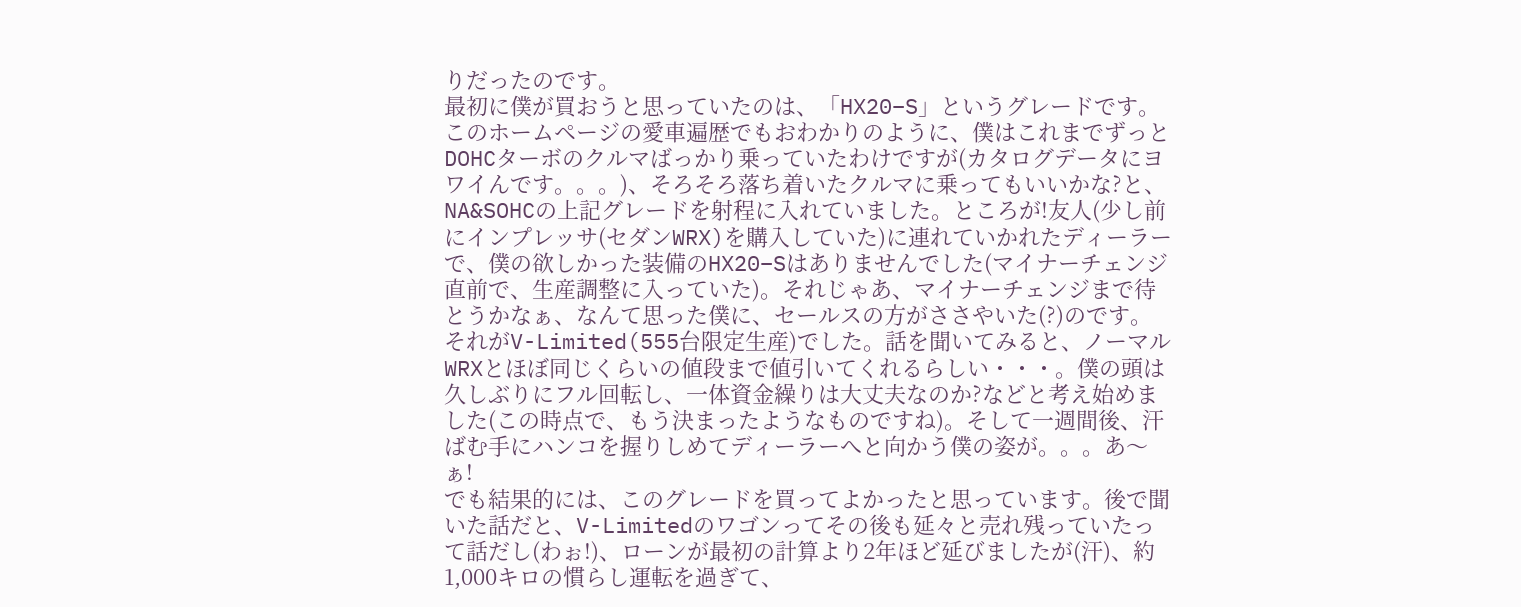りだったのです。
最初に僕が買おうと思っていたのは、「HX20−S」というグレードです。このホームページの愛車遍歴でもおわかりのように、僕はこれまでずっとDOHCターボのクルマばっかり乗っていたわけですが(カタログデータにヨワイんです。。。)、そろそろ落ち着いたクルマに乗ってもいいかな?と、NA&SOHCの上記グレードを射程に入れていました。ところが!友人(少し前にインプレッサ(セダンWRX)を購入していた)に連れていかれたディーラーで、僕の欲しかった装備のHX20−Sはありませんでした(マイナーチェンジ直前で、生産調整に入っていた)。それじゃあ、マイナーチェンジまで待とうかなぁ、なんて思った僕に、セールスの方がささやいた(?)のです。
それがV-Limited(555台限定生産)でした。話を聞いてみると、ノーマルWRXとほぼ同じくらいの値段まで値引いてくれるらしい・・・。僕の頭は久しぶりにフル回転し、一体資金繰りは大丈夫なのか?などと考え始めました(この時点で、もう決まったようなものですね)。そして一週間後、汗ばむ手にハンコを握りしめてディーラーへと向かう僕の姿が。。。あ〜ぁ!
でも結果的には、このグレードを買ってよかったと思っています。後で聞いた話だと、V-Limitedのワゴンってその後も延々と売れ残っていたって話だし(わぉ!)、ローンが最初の計算より2年ほど延びましたが(汗)、約1,000キロの慣らし運転を過ぎて、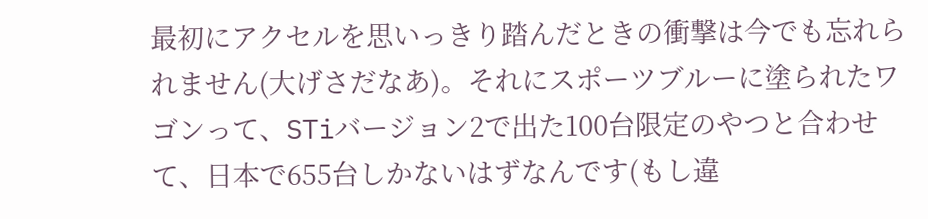最初にアクセルを思いっきり踏んだときの衝撃は今でも忘れられません(大げさだなあ)。それにスポーツブルーに塗られたワゴンって、STiバージョン2で出た100台限定のやつと合わせて、日本で655台しかないはずなんです(もし違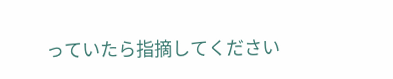っていたら指摘してください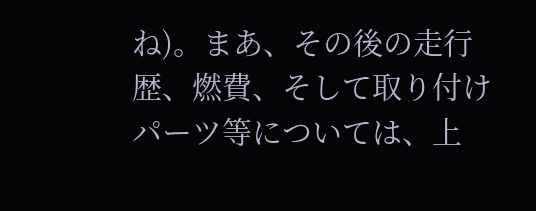ね)。まあ、その後の走行歴、燃費、そして取り付けパーツ等については、上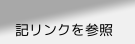記リンクを参照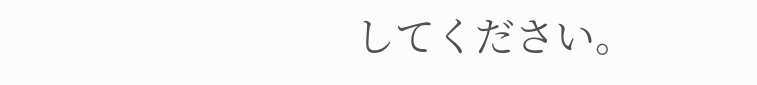してください。